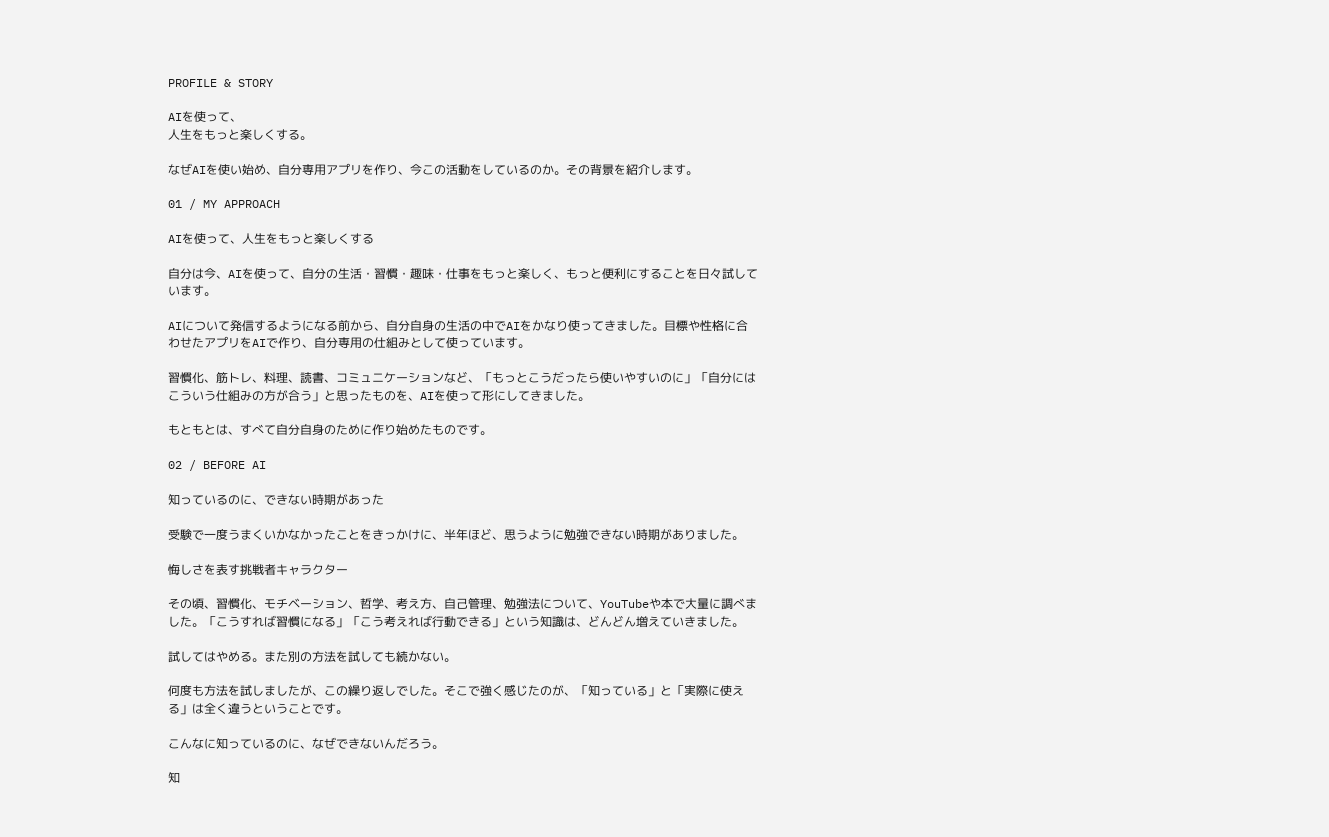PROFILE & STORY

AIを使って、
人生をもっと楽しくする。

なぜAIを使い始め、自分専用アプリを作り、今この活動をしているのか。その背景を紹介します。

01 / MY APPROACH

AIを使って、人生をもっと楽しくする

自分は今、AIを使って、自分の生活・習慣・趣味・仕事をもっと楽しく、もっと便利にすることを日々試しています。

AIについて発信するようになる前から、自分自身の生活の中でAIをかなり使ってきました。目標や性格に合わせたアプリをAIで作り、自分専用の仕組みとして使っています。

習慣化、筋トレ、料理、読書、コミュニケーションなど、「もっとこうだったら使いやすいのに」「自分にはこういう仕組みの方が合う」と思ったものを、AIを使って形にしてきました。

もともとは、すべて自分自身のために作り始めたものです。

02 / BEFORE AI

知っているのに、できない時期があった

受験で一度うまくいかなかったことをきっかけに、半年ほど、思うように勉強できない時期がありました。

悔しさを表す挑戦者キャラクター

その頃、習慣化、モチベーション、哲学、考え方、自己管理、勉強法について、YouTubeや本で大量に調べました。「こうすれば習慣になる」「こう考えれば行動できる」という知識は、どんどん増えていきました。

試してはやめる。また別の方法を試しても続かない。

何度も方法を試しましたが、この繰り返しでした。そこで強く感じたのが、「知っている」と「実際に使える」は全く違うということです。

こんなに知っているのに、なぜできないんだろう。

知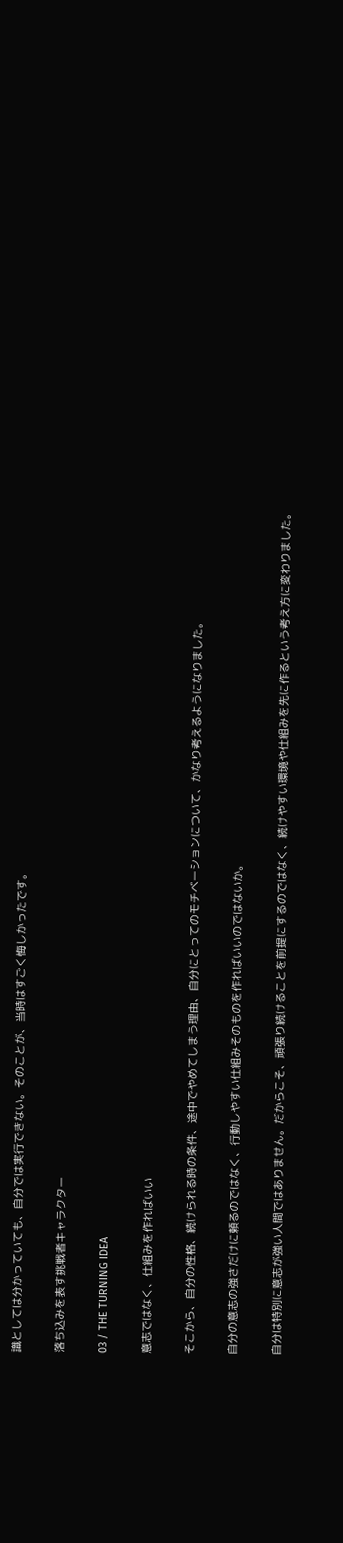識としては分かっていても、自分では実行できない。そのことが、当時はすごく悔しかったです。

落ち込みを表す挑戦者キャラクター

03 / THE TURNING IDEA

意志ではなく、仕組みを作ればいい

そこから、自分の性格、続けられる時の条件、途中でやめてしまう理由、自分にとってのモチベーションについて、かなり考えるようになりました。

自分の意志の強さだけに頼るのではなく、行動しやすい仕組みそのものを作ればいいのではないか。

自分は特別に意志が強い人間ではありません。だからこそ、頑張り続けることを前提にするのではなく、続けやすい環境や仕組みを先に作るという考え方に変わりました。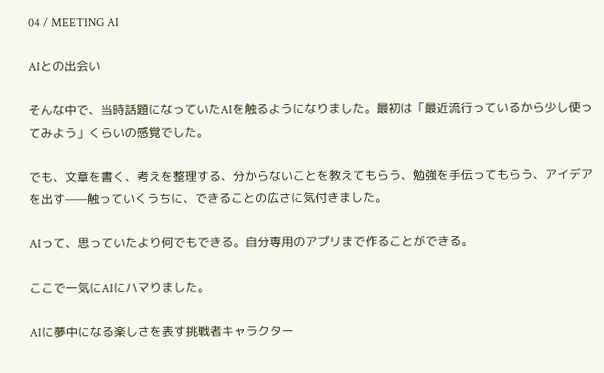04 / MEETING AI

AIとの出会い

そんな中で、当時話題になっていたAIを触るようになりました。最初は「最近流行っているから少し使ってみよう」くらいの感覚でした。

でも、文章を書く、考えを整理する、分からないことを教えてもらう、勉強を手伝ってもらう、アイデアを出す——触っていくうちに、できることの広さに気付きました。

AIって、思っていたより何でもできる。自分専用のアプリまで作ることができる。

ここで一気にAIにハマりました。

AIに夢中になる楽しさを表す挑戦者キャラクター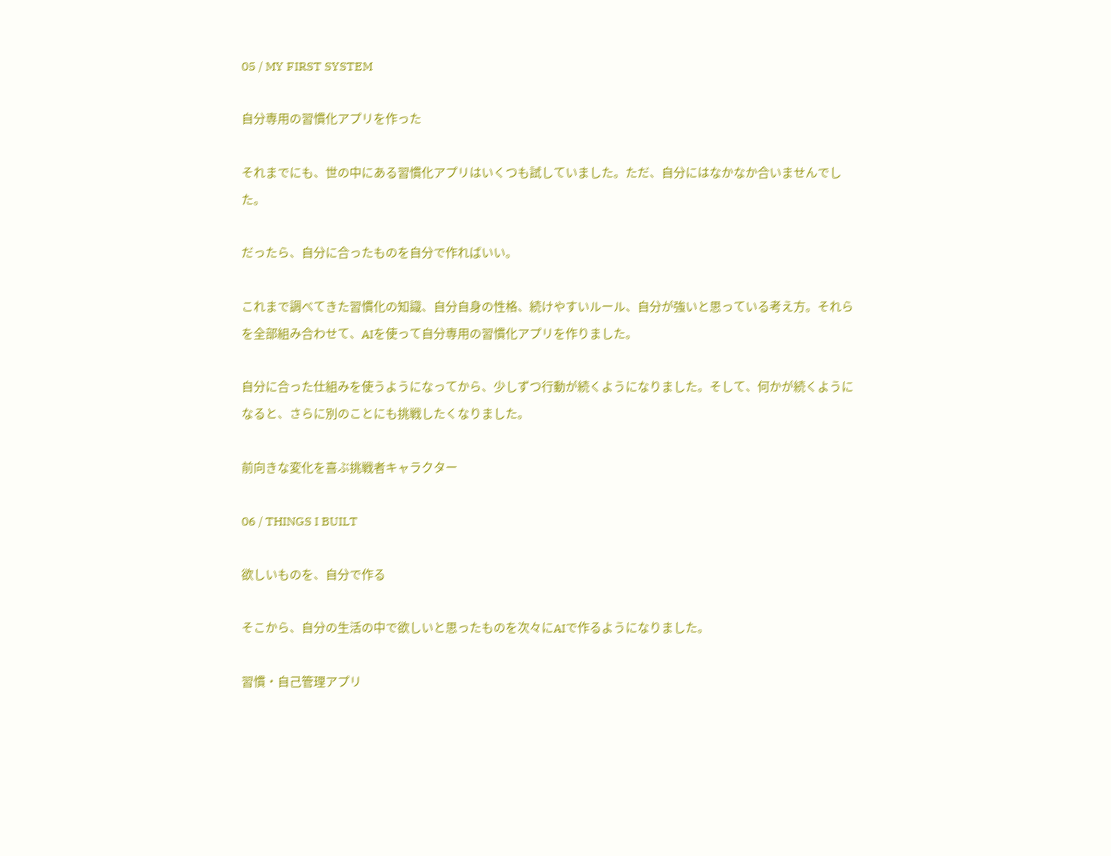05 / MY FIRST SYSTEM

自分専用の習慣化アプリを作った

それまでにも、世の中にある習慣化アプリはいくつも試していました。ただ、自分にはなかなか合いませんでした。

だったら、自分に合ったものを自分で作ればいい。

これまで調べてきた習慣化の知識、自分自身の性格、続けやすいルール、自分が強いと思っている考え方。それらを全部組み合わせて、AIを使って自分専用の習慣化アプリを作りました。

自分に合った仕組みを使うようになってから、少しずつ行動が続くようになりました。そして、何かが続くようになると、さらに別のことにも挑戦したくなりました。

前向きな変化を喜ぶ挑戦者キャラクター

06 / THINGS I BUILT

欲しいものを、自分で作る

そこから、自分の生活の中で欲しいと思ったものを次々にAIで作るようになりました。

習慣・自己管理アプリ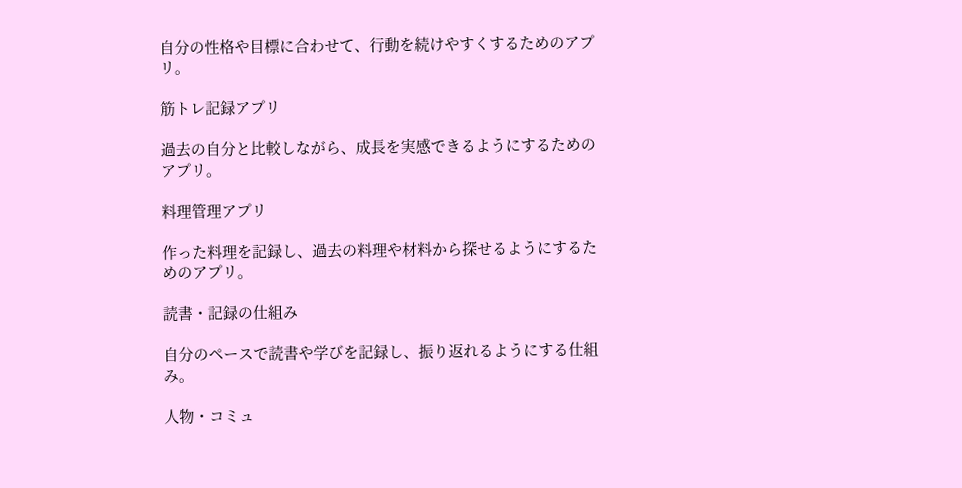自分の性格や目標に合わせて、行動を続けやすくするためのアプリ。

筋トレ記録アプリ

過去の自分と比較しながら、成長を実感できるようにするためのアプリ。

料理管理アプリ

作った料理を記録し、過去の料理や材料から探せるようにするためのアプリ。

読書・記録の仕組み

自分のペースで読書や学びを記録し、振り返れるようにする仕組み。

人物・コミュ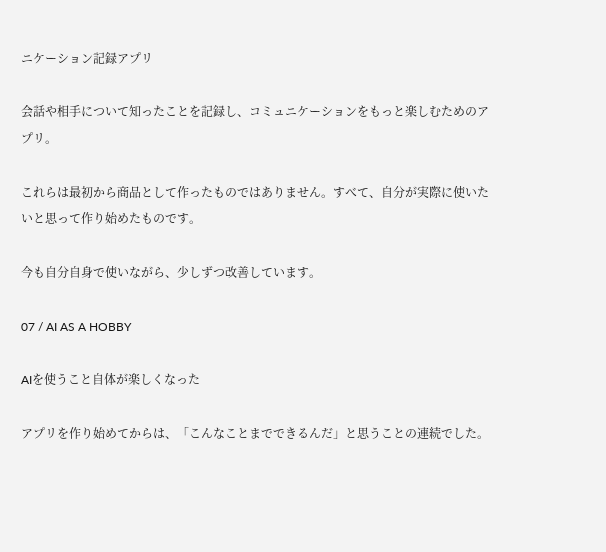ニケーション記録アプリ

会話や相手について知ったことを記録し、コミュニケーションをもっと楽しむためのアプリ。

これらは最初から商品として作ったものではありません。すべて、自分が実際に使いたいと思って作り始めたものです。

今も自分自身で使いながら、少しずつ改善しています。

07 / AI AS A HOBBY

AIを使うこと自体が楽しくなった

アプリを作り始めてからは、「こんなことまでできるんだ」と思うことの連続でした。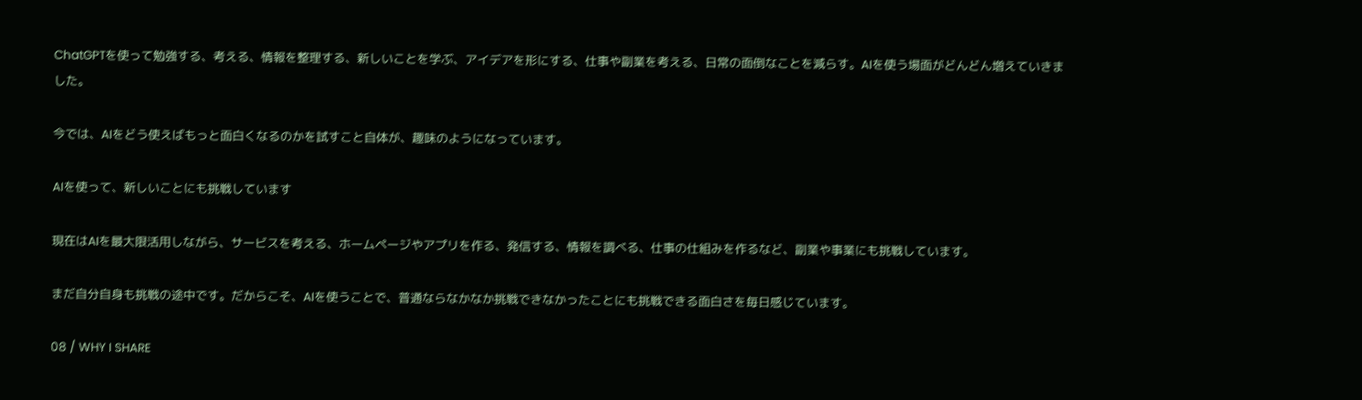ChatGPTを使って勉強する、考える、情報を整理する、新しいことを学ぶ、アイデアを形にする、仕事や副業を考える、日常の面倒なことを減らす。AIを使う場面がどんどん増えていきました。

今では、AIをどう使えばもっと面白くなるのかを試すこと自体が、趣味のようになっています。

AIを使って、新しいことにも挑戦しています

現在はAIを最大限活用しながら、サービスを考える、ホームページやアプリを作る、発信する、情報を調べる、仕事の仕組みを作るなど、副業や事業にも挑戦しています。

まだ自分自身も挑戦の途中です。だからこそ、AIを使うことで、普通ならなかなか挑戦できなかったことにも挑戦できる面白さを毎日感じています。

08 / WHY I SHARE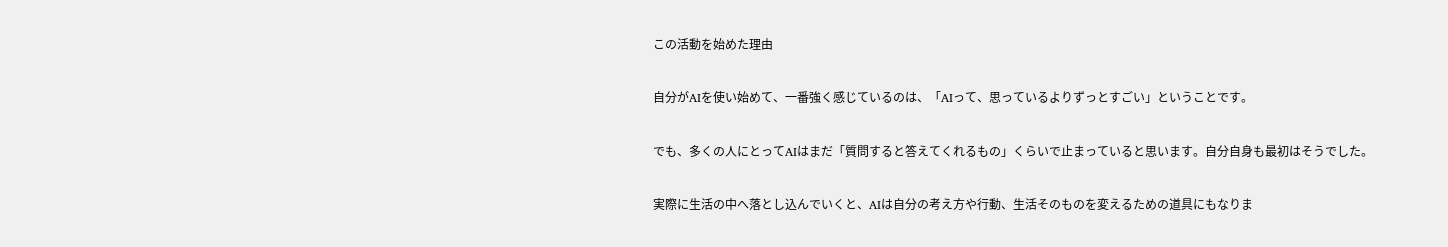この活動を始めた理由

自分がAIを使い始めて、一番強く感じているのは、「AIって、思っているよりずっとすごい」ということです。

でも、多くの人にとってAIはまだ「質問すると答えてくれるもの」くらいで止まっていると思います。自分自身も最初はそうでした。

実際に生活の中へ落とし込んでいくと、AIは自分の考え方や行動、生活そのものを変えるための道具にもなりま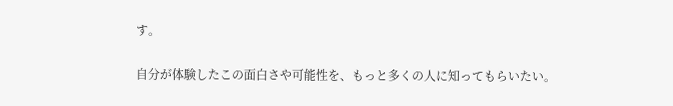す。

自分が体験したこの面白さや可能性を、もっと多くの人に知ってもらいたい。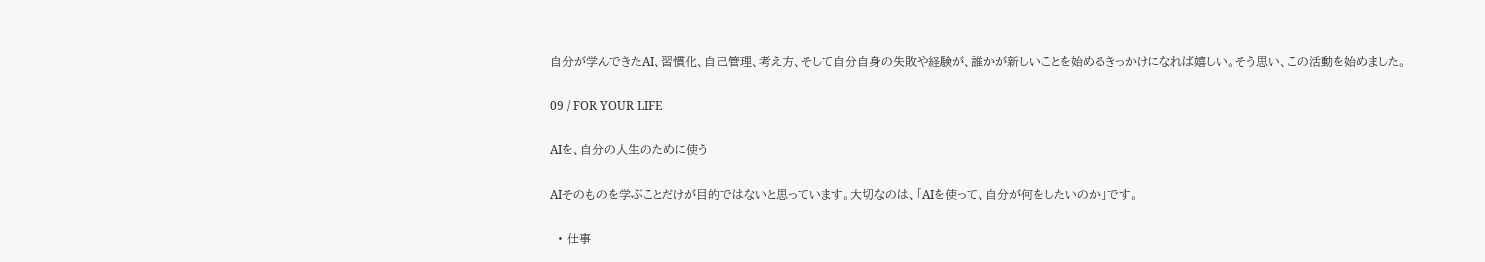自分が学んできたAI、習慣化、自己管理、考え方、そして自分自身の失敗や経験が、誰かが新しいことを始めるきっかけになれば嬉しい。そう思い、この活動を始めました。

09 / FOR YOUR LIFE

AIを、自分の人生のために使う

AIそのものを学ぶことだけが目的ではないと思っています。大切なのは、「AIを使って、自分が何をしたいのか」です。

  • 仕事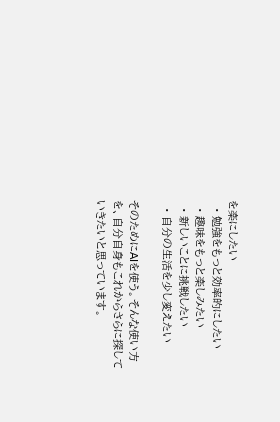を楽にしたい
  • 勉強をもっと効率的にしたい
  • 趣味をもっと楽しみたい
  • 新しいことに挑戦したい
  • 自分の生活を少し変えたい

そのためにAIを使う。そんな使い方を、自分自身もこれからさらに探していきたいと思っています。